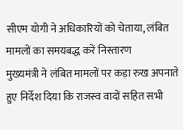सीएम योगी ने अधिकारियों को चेताया, लंबित मामलों का समयबद्ध करें निस्तारण
मुख्यमंत्री ने लंबित मामलों पर कड़ा रुख अपनाते हुए निर्देश दिया कि राजस्व वादों सहित सभी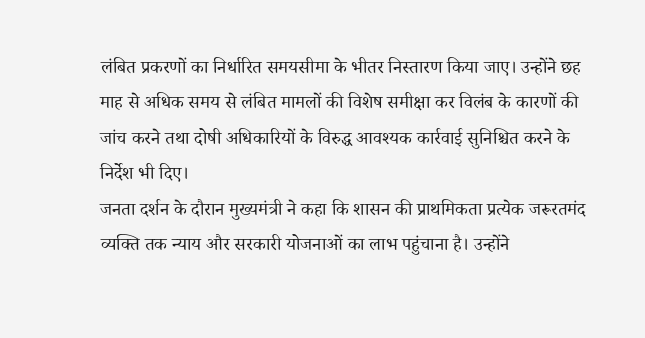लंबित प्रकरणों का निर्धारित समयसीमा के भीतर निस्तारण किया जाए। उन्होंने छह माह से अधिक समय से लंबित मामलों की विशेष समीक्षा कर विलंब के कारणों की जांच करने तथा दोषी अधिकारियों के विरुद्ध आवश्यक कार्रवाई सुनिश्चित करने के निर्देश भी दिए।
जनता दर्शन के दौरान मुख्यमंत्री ने कहा कि शासन की प्राथमिकता प्रत्येक जरूरतमंद व्यक्ति तक न्याय और सरकारी योजनाओं का लाभ पहुंचाना है। उन्होंने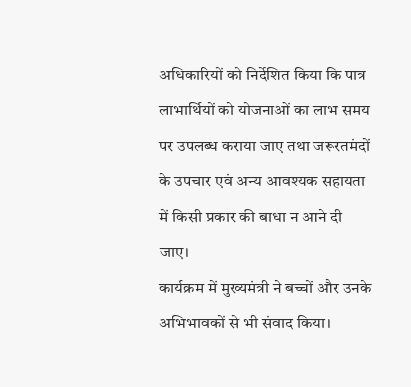अधिकारियों को निर्देशित किया कि पात्र लाभार्थियों को योजनाओं का लाभ समय पर उपलब्ध कराया जाए तथा जरूरतमंदों के उपचार एवं अन्य आवश्यक सहायता में किसी प्रकार की बाधा न आने दी जाए।
कार्यक्रम में मुख्यमंत्री ने बच्चों और उनके अभिभावकों से भी संवाद किया।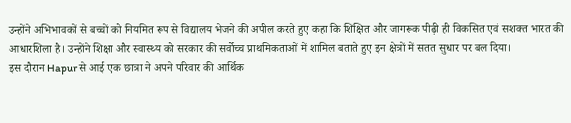उन्होंने अभिभावकों से बच्चों को नियमित रूप से विद्यालय भेजने की अपील करते हुए कहा कि शिक्षित और जागरूक पीढ़ी ही विकसित एवं सशक्त भारत की आधारशिला है। उन्होंने शिक्षा और स्वास्थ्य को सरकार की सर्वोच्च प्राथमिकताओं में शामिल बताते हुए इन क्षेत्रों में सतत सुधार पर बल दिया।
इस दौरान Hapur से आई एक छात्रा ने अपने परिवार की आर्थिक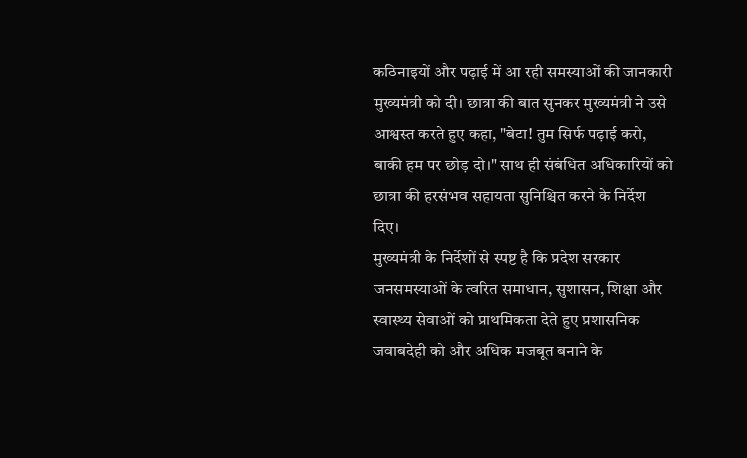कठिनाइयों और पढ़ाई में आ रही समस्याओं की जानकारी मुख्यमंत्री को दी। छात्रा की बात सुनकर मुख्यमंत्री ने उसे आश्वस्त करते हुए कहा, "बेटा! तुम सिर्फ पढ़ाई करो, बाकी हम पर छोड़ दो।" साथ ही संबंधित अधिकारियों को छात्रा की हरसंभव सहायता सुनिश्चित करने के निर्देश दिए।
मुख्यमंत्री के निर्देशों से स्पष्ट है कि प्रदेश सरकार जनसमस्याओं के त्वरित समाधान, सुशासन, शिक्षा और स्वास्थ्य सेवाओं को प्राथमिकता देते हुए प्रशासनिक जवाबदेही को और अधिक मजबूत बनाने के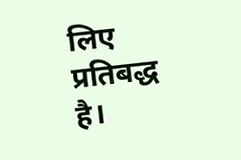लिए प्रतिबद्ध है।